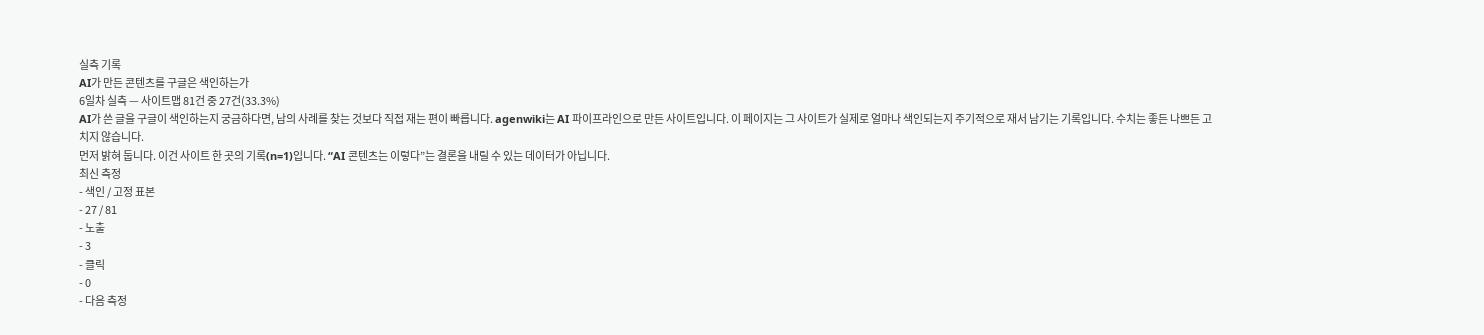실측 기록
AI가 만든 콘텐츠를 구글은 색인하는가
6일차 실측 — 사이트맵 81건 중 27건(33.3%)
AI가 쓴 글을 구글이 색인하는지 궁금하다면, 남의 사례를 찾는 것보다 직접 재는 편이 빠릅니다. agenwiki는 AI 파이프라인으로 만든 사이트입니다. 이 페이지는 그 사이트가 실제로 얼마나 색인되는지 주기적으로 재서 남기는 기록입니다. 수치는 좋든 나쁘든 고치지 않습니다.
먼저 밝혀 둡니다. 이건 사이트 한 곳의 기록(n=1)입니다. “AI 콘텐츠는 이렇다”는 결론을 내릴 수 있는 데이터가 아닙니다.
최신 측정
- 색인 / 고정 표본
- 27 / 81
- 노출
- 3
- 클릭
- 0
- 다음 측정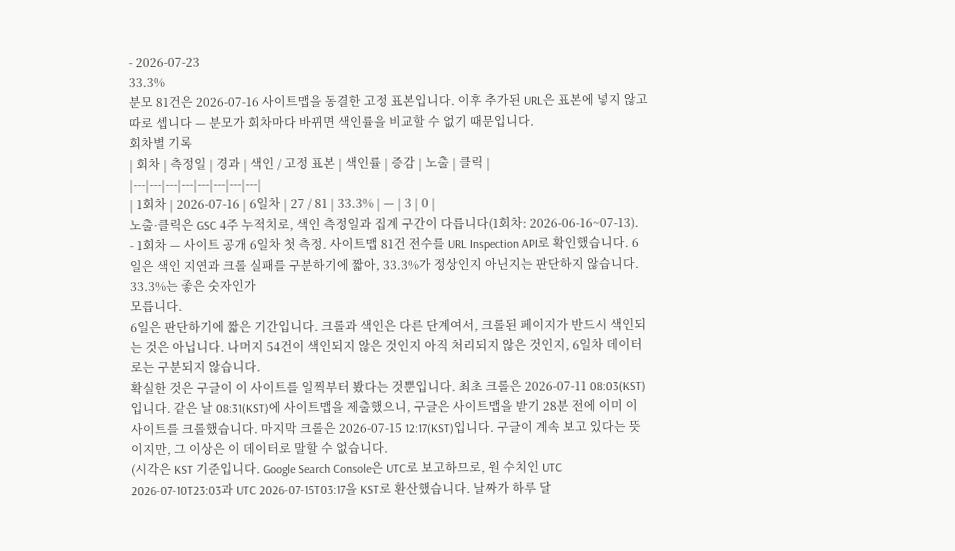- 2026-07-23
33.3%
분모 81건은 2026-07-16 사이트맵을 동결한 고정 표본입니다. 이후 추가된 URL은 표본에 넣지 않고 따로 셉니다 — 분모가 회차마다 바뀌면 색인률을 비교할 수 없기 때문입니다.
회차별 기록
| 회차 | 측정일 | 경과 | 색인 / 고정 표본 | 색인률 | 증감 | 노출 | 클릭 |
|---|---|---|---|---|---|---|---|
| 1회차 | 2026-07-16 | 6일차 | 27 / 81 | 33.3% | — | 3 | 0 |
노출·클릭은 GSC 4주 누적치로, 색인 측정일과 집계 구간이 다릅니다(1회차: 2026-06-16~07-13).
- 1회차 — 사이트 공개 6일차 첫 측정. 사이트맵 81건 전수를 URL Inspection API로 확인했습니다. 6일은 색인 지연과 크롤 실패를 구분하기에 짧아, 33.3%가 정상인지 아닌지는 판단하지 않습니다.
33.3%는 좋은 숫자인가
모릅니다.
6일은 판단하기에 짧은 기간입니다. 크롤과 색인은 다른 단계여서, 크롤된 페이지가 반드시 색인되는 것은 아닙니다. 나머지 54건이 색인되지 않은 것인지 아직 처리되지 않은 것인지, 6일차 데이터로는 구분되지 않습니다.
확실한 것은 구글이 이 사이트를 일찍부터 봤다는 것뿐입니다. 최초 크롤은 2026-07-11 08:03(KST)입니다. 같은 날 08:31(KST)에 사이트맵을 제출했으니, 구글은 사이트맵을 받기 28분 전에 이미 이 사이트를 크롤했습니다. 마지막 크롤은 2026-07-15 12:17(KST)입니다. 구글이 계속 보고 있다는 뜻이지만, 그 이상은 이 데이터로 말할 수 없습니다.
(시각은 KST 기준입니다. Google Search Console은 UTC로 보고하므로, 원 수치인 UTC 2026-07-10T23:03과 UTC 2026-07-15T03:17을 KST로 환산했습니다. 날짜가 하루 달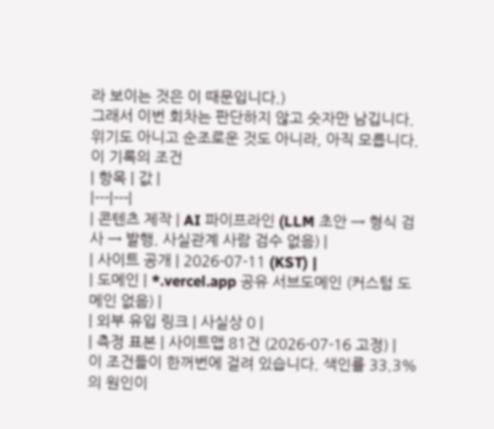라 보이는 것은 이 때문입니다.)
그래서 이번 회차는 판단하지 않고 숫자만 남깁니다. 위기도 아니고 순조로운 것도 아니라, 아직 모릅니다.
이 기록의 조건
| 항목 | 값 |
|---|---|
| 콘텐츠 제작 | AI 파이프라인 (LLM 초안 → 형식 검사 → 발행. 사실관계 사람 검수 없음) |
| 사이트 공개 | 2026-07-11 (KST) |
| 도메인 | *.vercel.app 공유 서브도메인 (커스텀 도메인 없음) |
| 외부 유입 링크 | 사실상 0 |
| 측정 표본 | 사이트맵 81건 (2026-07-16 고정) |
이 조건들이 한꺼번에 걸려 있습니다. 색인률 33.3%의 원인이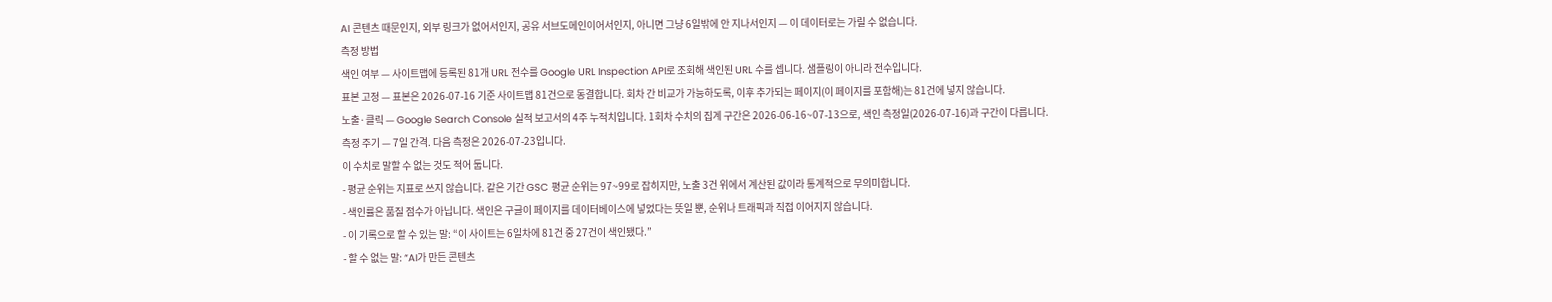AI 콘텐츠 때문인지, 외부 링크가 없어서인지, 공유 서브도메인이어서인지, 아니면 그냥 6일밖에 안 지나서인지 — 이 데이터로는 가릴 수 없습니다.
측정 방법
색인 여부 — 사이트맵에 등록된 81개 URL 전수를 Google URL Inspection API로 조회해 색인된 URL 수를 셉니다. 샘플링이 아니라 전수입니다.
표본 고정 — 표본은 2026-07-16 기준 사이트맵 81건으로 동결합니다. 회차 간 비교가 가능하도록, 이후 추가되는 페이지(이 페이지를 포함해)는 81건에 넣지 않습니다.
노출·클릭 — Google Search Console 실적 보고서의 4주 누적치입니다. 1회차 수치의 집계 구간은 2026-06-16~07-13으로, 색인 측정일(2026-07-16)과 구간이 다릅니다.
측정 주기 — 7일 간격. 다음 측정은 2026-07-23입니다.
이 수치로 말할 수 없는 것도 적어 둡니다.
- 평균 순위는 지표로 쓰지 않습니다. 같은 기간 GSC 평균 순위는 97~99로 잡히지만, 노출 3건 위에서 계산된 값이라 통계적으로 무의미합니다.
- 색인률은 품질 점수가 아닙니다. 색인은 구글이 페이지를 데이터베이스에 넣었다는 뜻일 뿐, 순위나 트래픽과 직접 이어지지 않습니다.
- 이 기록으로 할 수 있는 말: “이 사이트는 6일차에 81건 중 27건이 색인됐다.”
- 할 수 없는 말: “AI가 만든 콘텐츠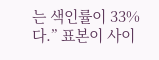는 색인률이 33%다.” 표본이 사이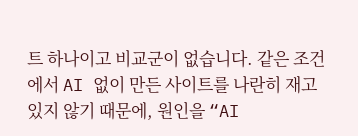트 하나이고 비교군이 없습니다. 같은 조건에서 AI 없이 만든 사이트를 나란히 재고 있지 않기 때문에, 원인을 “AI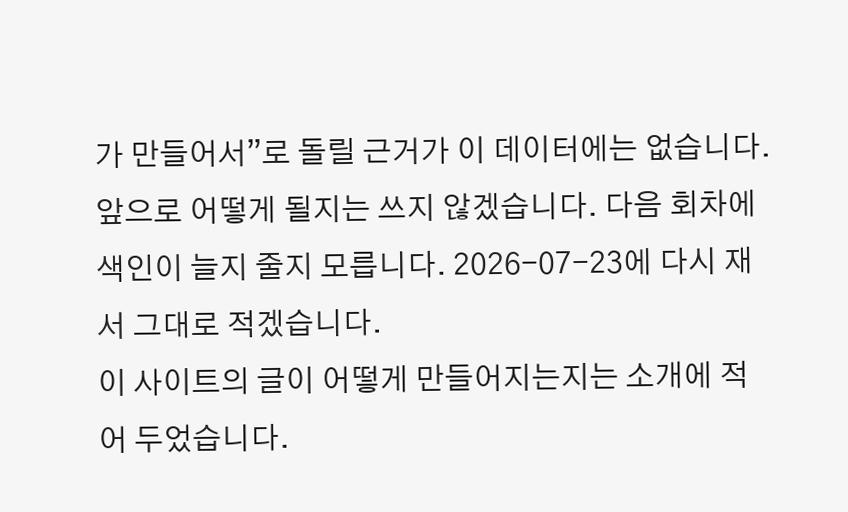가 만들어서”로 돌릴 근거가 이 데이터에는 없습니다.
앞으로 어떻게 될지는 쓰지 않겠습니다. 다음 회차에 색인이 늘지 줄지 모릅니다. 2026-07-23에 다시 재서 그대로 적겠습니다.
이 사이트의 글이 어떻게 만들어지는지는 소개에 적어 두었습니다.